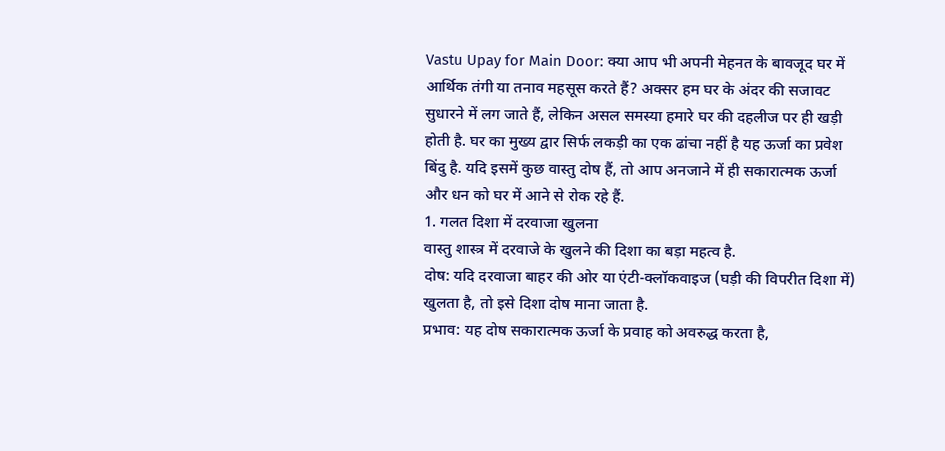Vastu Upay for Main Door: क्या आप भी अपनी मेहनत के बावजूद घर में आर्थिक तंगी या तनाव महसूस करते हैं? अक्सर हम घर के अंदर की सजावट सुधारने में लग जाते हैं, लेकिन असल समस्या हमारे घर की दहलीज पर ही खड़ी होती है. घर का मुख्य द्वार सिर्फ लकड़ी का एक ढांचा नहीं है यह ऊर्जा का प्रवेश बिंदु है. यदि इसमें कुछ वास्तु दोष हैं, तो आप अनजाने में ही सकारात्मक ऊर्जा और धन को घर में आने से रोक रहे हैं.
1. गलत दिशा में दरवाजा खुलना
वास्तु शास्त्र में दरवाजे के खुलने की दिशा का बड़ा महत्व है.
दोष: यदि दरवाजा बाहर की ओर या एंटी-क्लॉकवाइज (घड़ी की विपरीत दिशा में) खुलता है, तो इसे दिशा दोष माना जाता है.
प्रभाव: यह दोष सकारात्मक ऊर्जा के प्रवाह को अवरुद्ध करता है,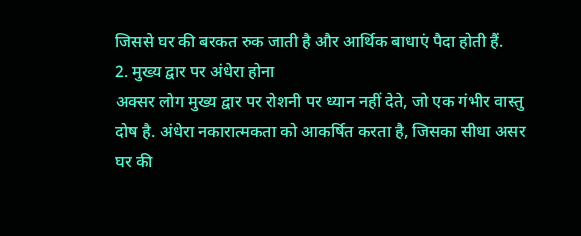जिससे घर की बरकत रुक जाती है और आर्थिक बाधाएं पैदा होती हैं.
2. मुख्य द्वार पर अंधेरा होना
अक्सर लोग मुख्य द्वार पर रोशनी पर ध्यान नहीं देते, जो एक गंभीर वास्तु दोष है. अंधेरा नकारात्मकता को आकर्षित करता है, जिसका सीधा असर घर की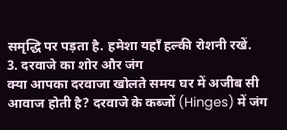समृद्धि पर पड़ता है. हमेशा यहाँ हल्की रोशनी रखें.
3. दरवाजे का शोर और जंग
क्या आपका दरवाजा खोलते समय घर में अजीब सी आवाज होती है? दरवाजे के कब्जों (Hinges) में जंग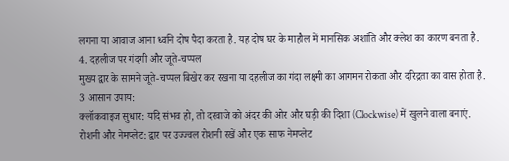लगना या आवाज आना ध्वनि दोष पैदा करता है. यह दोष घर के माहौल में मानसिक अशांति और क्लेश का कारण बनता है.
4. दहलीज पर गंदगी और जूते-चप्पल
मुख्य द्वार के सामने जूते-चप्पल बिखेर कर रखना या दहलीज का गंदा लक्ष्मी का आगमन रोकता और दरिद्रता का वास होता है.
3 आसान उपाय:
क्लॉकवाइज सुधार: यदि संभव हो, तो दरवाजे को अंदर की ओर और घड़ी की दिशा (Clockwise) में खुलने वाला बनाएं.
रोशनी और नेमप्लेट: द्वार पर उज्ज्वल रोशनी रखें और एक साफ नेमप्लेट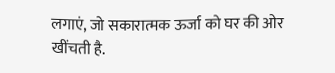लगाएं, जो सकारात्मक ऊर्जा को घर की ओर खींचती है.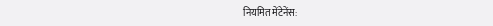नियमित मेंटेनेंस: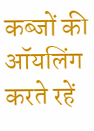कब्जों की ऑयलिंग करते रहें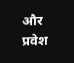और प्रवेश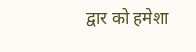द्वार को हमेशा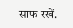साफ रखें.